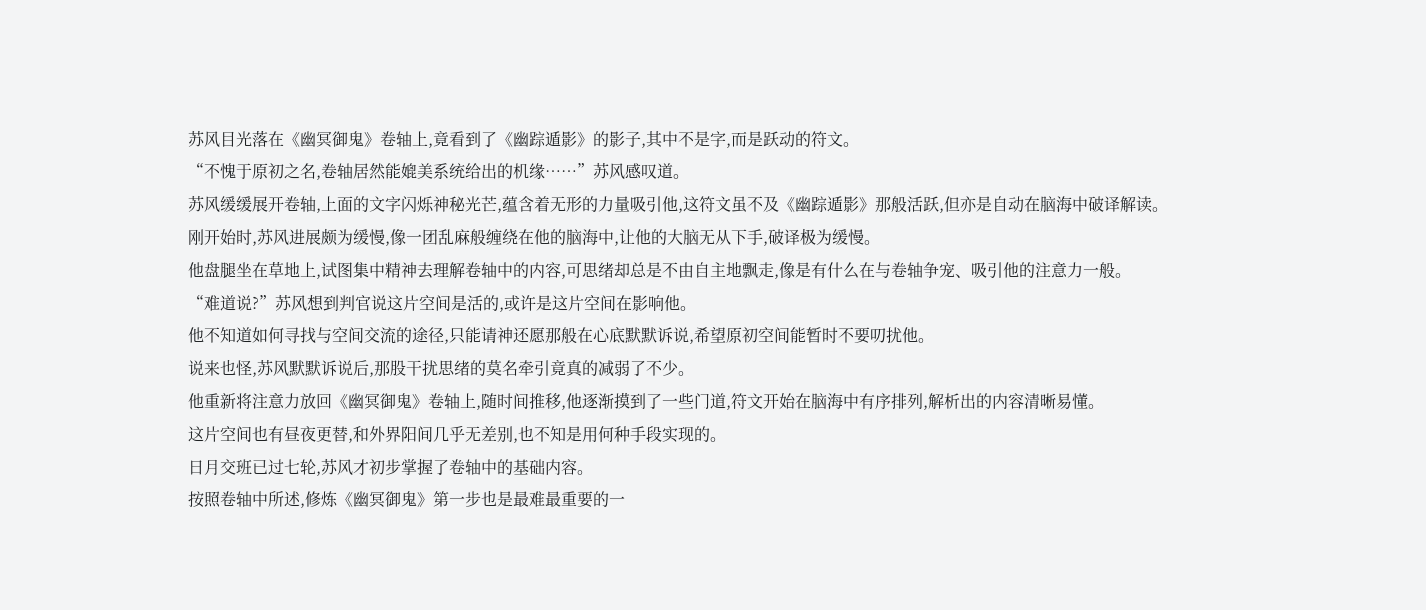苏风目光落在《幽冥御鬼》卷轴上,竟看到了《幽踪遁影》的影子,其中不是字,而是跃动的符文。
“不愧于原初之名,卷轴居然能媲美系统给出的机缘……”苏风感叹道。
苏风缓缓展开卷轴,上面的文字闪烁神秘光芒,蕴含着无形的力量吸引他,这符文虽不及《幽踪遁影》那般活跃,但亦是自动在脑海中破译解读。
刚开始时,苏风进展颇为缓慢,像一团乱麻般缠绕在他的脑海中,让他的大脑无从下手,破译极为缓慢。
他盘腿坐在草地上,试图集中精神去理解卷轴中的内容,可思绪却总是不由自主地飘走,像是有什么在与卷轴争宠、吸引他的注意力一般。
“难道说?”苏风想到判官说这片空间是活的,或许是这片空间在影响他。
他不知道如何寻找与空间交流的途径,只能请神还愿那般在心底默默诉说,希望原初空间能暂时不要叨扰他。
说来也怪,苏风默默诉说后,那股干扰思绪的莫名牵引竟真的减弱了不少。
他重新将注意力放回《幽冥御鬼》卷轴上,随时间推移,他逐渐摸到了一些门道,符文开始在脑海中有序排列,解析出的内容清晰易懂。
这片空间也有昼夜更替,和外界阳间几乎无差别,也不知是用何种手段实现的。
日月交班已过七轮,苏风才初步掌握了卷轴中的基础内容。
按照卷轴中所述,修炼《幽冥御鬼》第一步也是最难最重要的一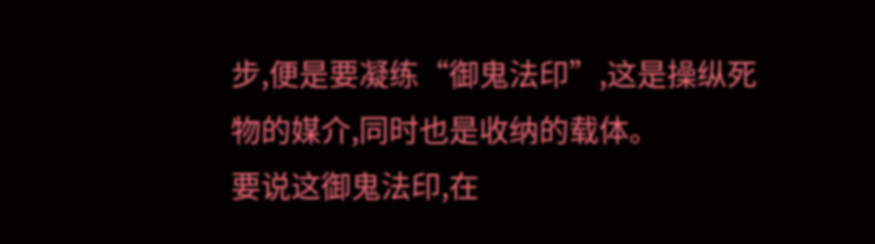步,便是要凝练“御鬼法印”,这是操纵死物的媒介,同时也是收纳的载体。
要说这御鬼法印,在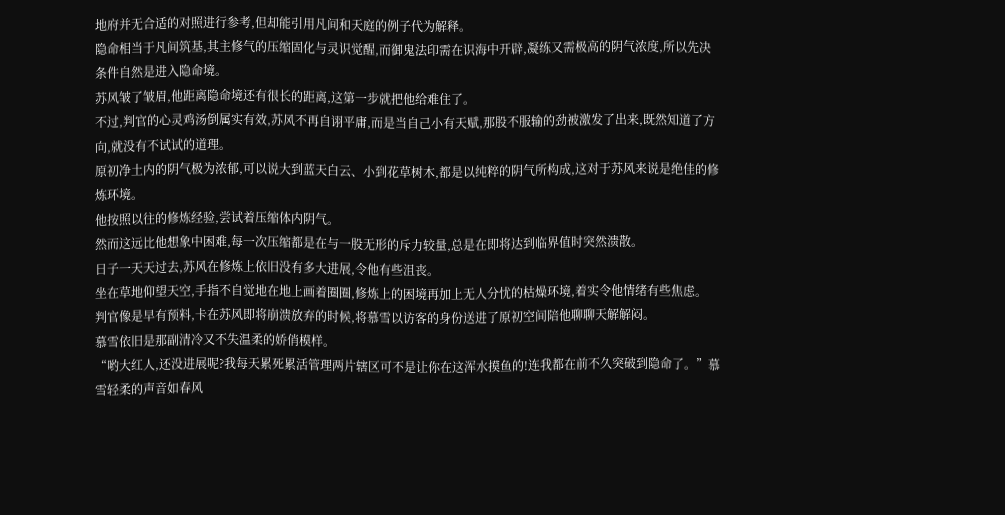地府并无合适的对照进行参考,但却能引用凡间和天庭的例子代为解释。
隐命相当于凡间筑基,其主修气的压缩固化与灵识觉醒,而御鬼法印需在识海中开辟,凝练又需极高的阴气浓度,所以先决条件自然是进入隐命境。
苏风皱了皱眉,他距离隐命境还有很长的距离,这第一步就把他给难住了。
不过,判官的心灵鸡汤倒属实有效,苏风不再自诩平庸,而是当自己小有天赋,那股不服输的劲被激发了出来,既然知道了方向,就没有不试试的道理。
原初净土内的阴气极为浓郁,可以说大到蓝天白云、小到花草树木,都是以纯粹的阴气所构成,这对于苏风来说是绝佳的修炼环境。
他按照以往的修炼经验,尝试着压缩体内阴气。
然而这远比他想象中困难,每一次压缩都是在与一股无形的斥力较量,总是在即将达到临界值时突然溃散。
日子一天天过去,苏风在修炼上依旧没有多大进展,令他有些沮丧。
坐在草地仰望天空,手指不自觉地在地上画着圈圈,修炼上的困境再加上无人分忧的枯燥环境,着实令他情绪有些焦虑。
判官像是早有预料,卡在苏风即将崩溃放弃的时候,将慕雪以访客的身份送进了原初空间陪他聊聊天解解闷。
慕雪依旧是那副清冷又不失温柔的娇俏模样。
“哟大红人,还没进展呢?我每天累死累活管理两片辖区可不是让你在这浑水摸鱼的!连我都在前不久突破到隐命了。”慕雪轻柔的声音如春风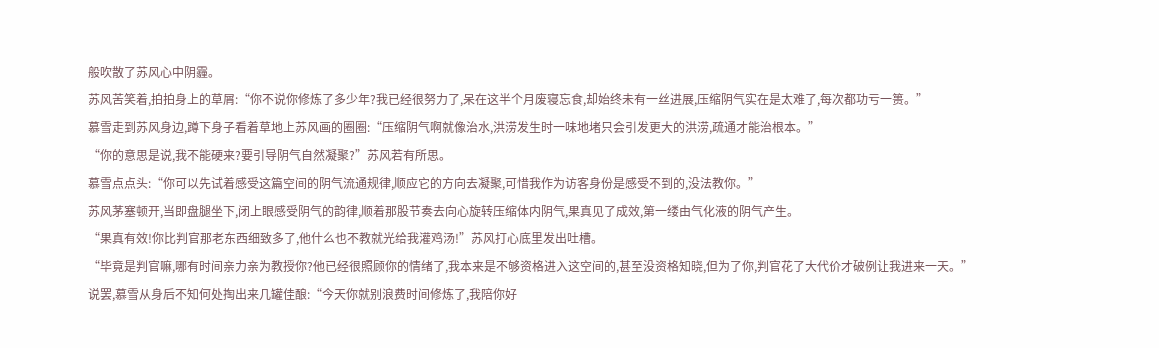般吹散了苏风心中阴霾。
苏风苦笑着,拍拍身上的草屑:“你不说你修炼了多少年?我已经很努力了,呆在这半个月废寝忘食,却始终未有一丝进展,压缩阴气实在是太难了,每次都功亏一篑。”
慕雪走到苏风身边,蹲下身子看着草地上苏风画的圈圈:“压缩阴气啊就像治水,洪涝发生时一味地堵只会引发更大的洪涝,疏通才能治根本。”
“你的意思是说,我不能硬来?要引导阴气自然凝聚?”苏风若有所思。
慕雪点点头:“你可以先试着感受这篇空间的阴气流通规律,顺应它的方向去凝聚,可惜我作为访客身份是感受不到的,没法教你。”
苏风茅塞顿开,当即盘腿坐下,闭上眼感受阴气的韵律,顺着那股节奏去向心旋转压缩体内阴气,果真见了成效,第一缕由气化液的阴气产生。
“果真有效!你比判官那老东西细致多了,他什么也不教就光给我灌鸡汤!”苏风打心底里发出吐槽。
“毕竟是判官嘛,哪有时间亲力亲为教授你?他已经很照顾你的情绪了,我本来是不够资格进入这空间的,甚至没资格知晓,但为了你,判官花了大代价才破例让我进来一天。”
说罢,慕雪从身后不知何处掏出来几罐佳酿:“今天你就别浪费时间修炼了,我陪你好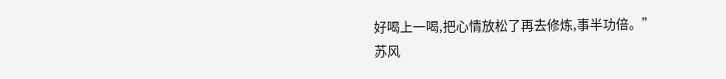好喝上一喝,把心情放松了再去修炼,事半功倍。”
苏风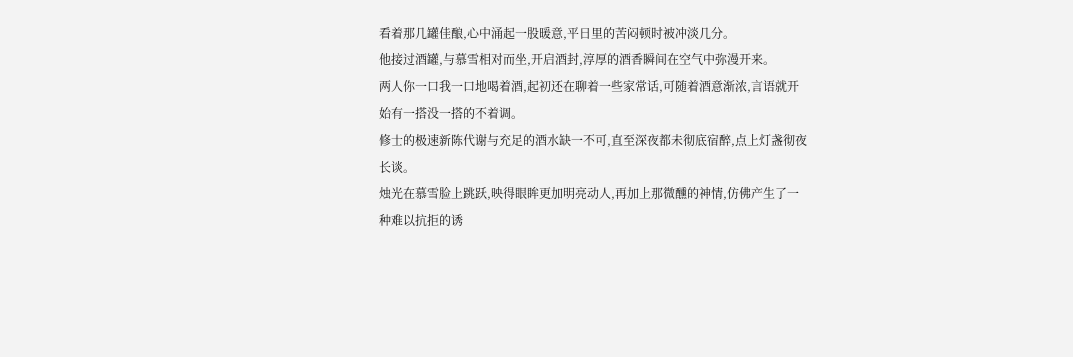看着那几罐佳酿,心中涌起一股暖意,平日里的苦闷顿时被冲淡几分。
他接过酒罐,与慕雪相对而坐,开启酒封,淳厚的酒香瞬间在空气中弥漫开来。
两人你一口我一口地喝着酒,起初还在聊着一些家常话,可随着酒意渐浓,言语就开始有一搭没一搭的不着调。
修士的极速新陈代谢与充足的酒水缺一不可,直至深夜都未彻底宿醉,点上灯盏彻夜长谈。
烛光在慕雪脸上跳跃,映得眼眸更加明亮动人,再加上那微醺的神情,仿佛产生了一种难以抗拒的诱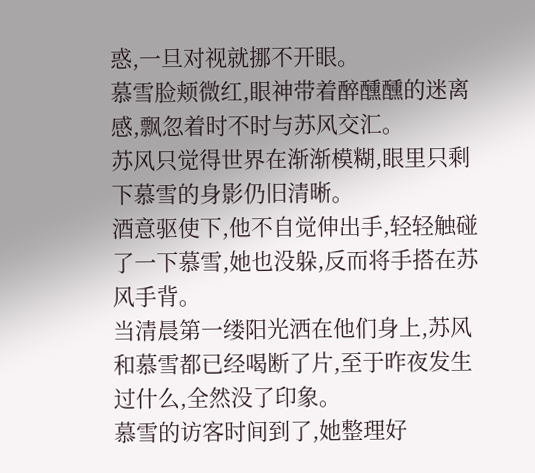惑,一旦对视就挪不开眼。
慕雪脸颊微红,眼神带着醉醺醺的迷离感,飘忽着时不时与苏风交汇。
苏风只觉得世界在渐渐模糊,眼里只剩下慕雪的身影仍旧清晰。
酒意驱使下,他不自觉伸出手,轻轻触碰了一下慕雪,她也没躲,反而将手搭在苏风手背。
当清晨第一缕阳光洒在他们身上,苏风和慕雪都已经喝断了片,至于昨夜发生过什么,全然没了印象。
慕雪的访客时间到了,她整理好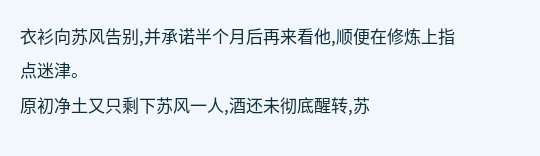衣衫向苏风告别,并承诺半个月后再来看他,顺便在修炼上指点迷津。
原初净土又只剩下苏风一人,酒还未彻底醒转,苏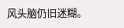风头脑仍旧迷糊。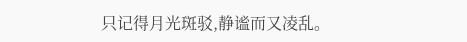只记得月光斑驳,静谧而又凌乱。